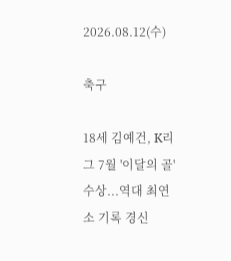2026.08.12(수)

축구

18세 김예건, K리그 7월 '이달의 골' 수상...역대 최연소 기록 경신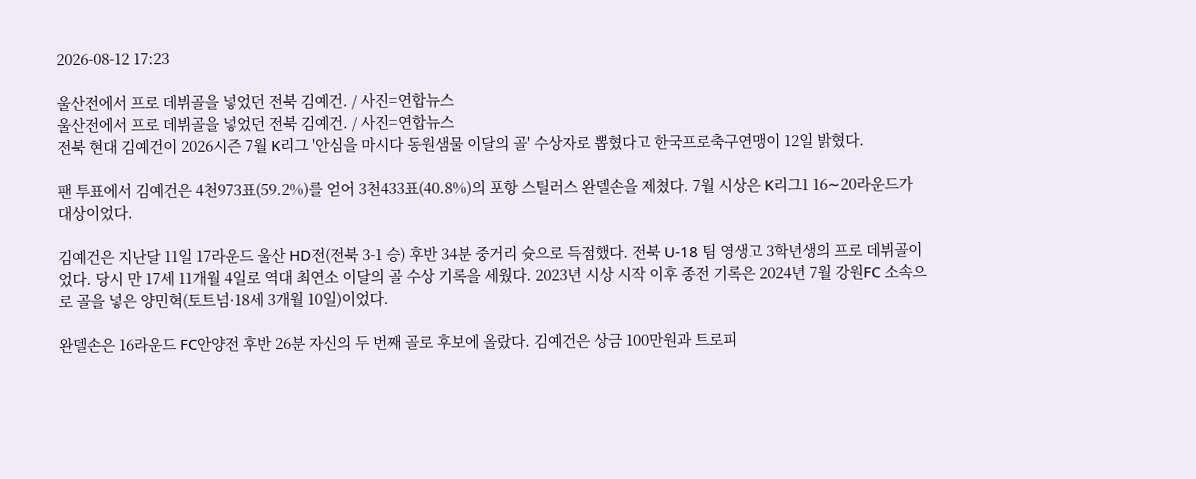2026-08-12 17:23

울산전에서 프로 데뷔골을 넣었던 전북 김예건. / 사진=연합뉴스
울산전에서 프로 데뷔골을 넣었던 전북 김예건. / 사진=연합뉴스
전북 현대 김예건이 2026시즌 7월 K리그 '안심을 마시다 동원샘물 이달의 골' 수상자로 뽑혔다고 한국프로축구연맹이 12일 밝혔다.

팬 투표에서 김예건은 4천973표(59.2%)를 얻어 3천433표(40.8%)의 포항 스틸러스 완델손을 제쳤다. 7월 시상은 K리그1 16∼20라운드가 대상이었다.

김예건은 지난달 11일 17라운드 울산 HD전(전북 3-1 승) 후반 34분 중거리 슛으로 득점했다. 전북 U-18 팀 영생고 3학년생의 프로 데뷔골이었다. 당시 만 17세 11개월 4일로 역대 최연소 이달의 골 수상 기록을 세웠다. 2023년 시상 시작 이후 종전 기록은 2024년 7월 강원FC 소속으로 골을 넣은 양민혁(토트넘·18세 3개월 10일)이었다.

완델손은 16라운드 FC안양전 후반 26분 자신의 두 번째 골로 후보에 올랐다. 김예건은 상금 100만원과 트로피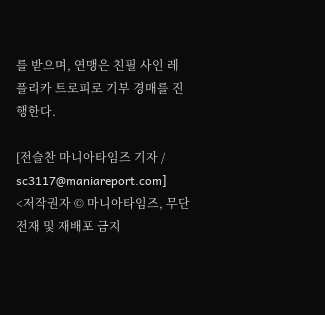를 받으며, 연맹은 친필 사인 레플리카 트로피로 기부 경매를 진행한다.

[전슬찬 마니아타임즈 기자 / sc3117@maniareport.com]
<저작권자 © 마니아타임즈, 무단 전재 및 재배포 금지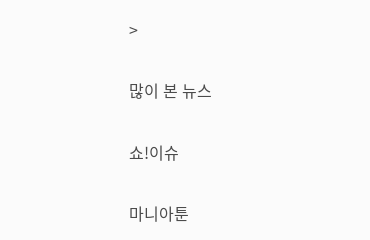>

많이 본 뉴스

쇼!이슈

마니아툰